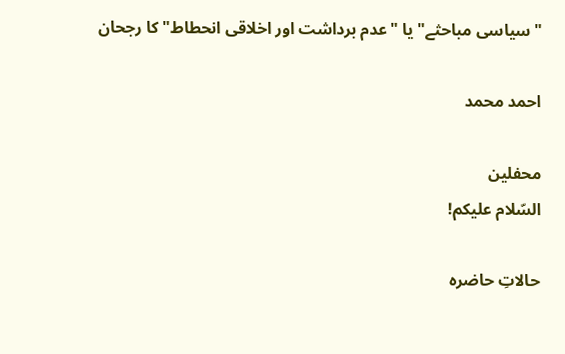"سیاسی مباحثے" یا "عدم برداشت اور اخلاقی انحطاط" کا رجحان

احمد محمد

محفلین
السّلام علیکم!

حالاتِ حاضرہ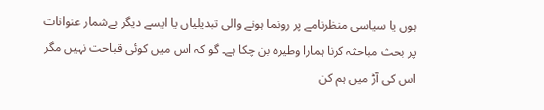ہوں یا سیاسی منظرنامے پر رونما ہونے والی تبدیلیاں یا ایسے دیگر بےشمار عنوانات پر بحث مباحثہ کرنا ہمارا وطیرہ بن چکا ہے۔ گو کہ اس میں کوئی قباحت نہیں مگر اس کی آڑ میں ہم کن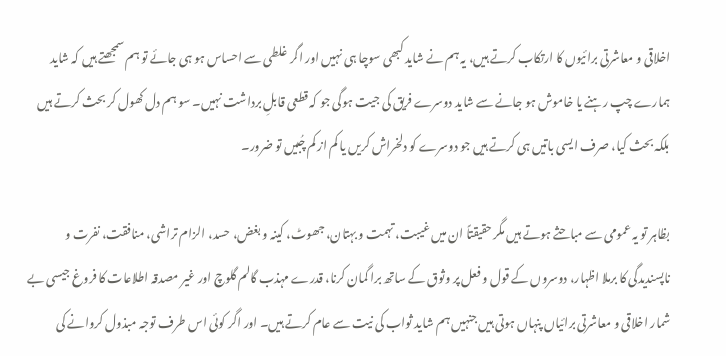اخلاقی و معاشرتی برائیوں کا ارتکاب کرتے ہیں، یہ ہم نے شاید کبھی سوچا ہی نہیں اور اگر غلطی سے احساس ہو ہی جائے تو ہم سمجھتے ہیں کہ شاید ہمارے چپ رہنے یا خاموش ہو جانے سے شاید دوسرے فریق کی جیت ہوگی جو کہ قطعی قابلِ برداشت نہیں۔ سو ہم دل کھول کر بحث کرتے ہیں بلکہ بحث کیا، صرف ایسی باتیں ہی کرتے ہیں جو دوسرے کو دلخراش کریں یا کم از کم چُبیں تو ضرور۔

بظاہر تو یہ عمومی سے مباحثے ہوتے ہیں مگر حقیقتاً ان میں غیبت، تہمت و بہتان، جھوٹ، کینہ و بغض، حسد، الزام تراشی، منافقت، نفرت و ناپسندیدگی کا برملا اظہار، دوسروں کے قول و فعل پر وثوق کے ساتھ برا گمان کرنا، قدرے مہذب گالم گلوچ اور غیر مصدقہ اطلاعات کا فروغ جیسی بے شمار اخلاقی و معاشرتی برائیاں پنہاں ہوتی ہیں جنہیں ہم شاید ثواب کی نیت سے عام کرتے ہیں۔ اور اگر کوئی اس طرف توجہ مبذول کروانے کی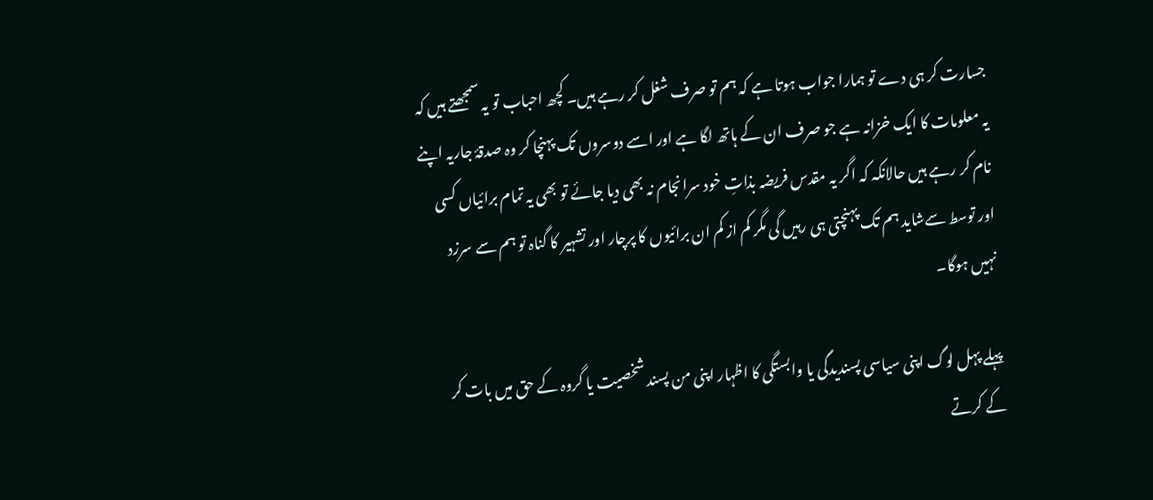جسارت کر ہی دے تو ہمارا جواب ہوتا ہے کہ ہم تو صرف شغل کر رہے ہیں۔ کچھ احباب تو یہ سمجھتے ہیں کہ یہ معلومات کا ایک خزانہ ہے جو صرف ان کے ہاتھ لگا ہے اور اسے دوسروں تک پہنچا کر وہ صدقۂ جاریہ اپنے نام کر رہے ہیں حالانکہ کہ اگر یہ مقدس فریضہ بذاتِ خود سرانجام نہ بھی دیا جائے تو بھی یہ تمام برائیاں کسی اور توسط سےشاید ہم تک پہنچتی ہی رہیں گی مگر کم از کم ان برائیوں کا پرچار اور تشہیر کا گناہ تو ہم سے سرزد نہیں ہوگا۔

پہلے پہل لوگ اپنی سیاسی پسندیدگی یا وابستگی کا اظہار اپنی من پسند شخصیت یا گروہ کے حق میں بات کر کے کرتے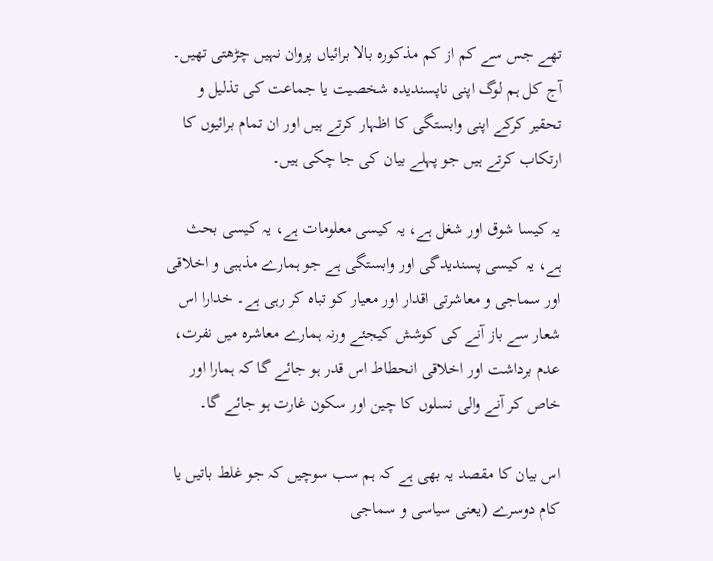تھے جس سے کم از کم مذکورہ بالا برائیاں پروان نہیں چڑھتی تھیں۔ آج کل ہم لوگ اپنی ناپسندیدہ شخصیت یا جماعت کی تذلیل و تحقیر کرکے اپنی وابستگی کا اظہار کرتے ہیں اور ان تمام برائیوں کا ارتکاب کرتے ہیں جو پہلے بیان کی جا چکی ہیں۔

یہ کیسا شوق اور شغل ہے، یہ کیسی معلومات ہے، یہ کیسی بحث ہے، یہ کیسی پسندیدگی اور وابستگی ہے جو ہمارے مذہبی و اخلاقی اور سماجی و معاشرتی اقدار اور معیار کو تباہ کر رہی ہے۔ خدارا اس شعار سے باز آنے کی کوشش کیجئے ورنہ ہمارے معاشرہ میں نفرت، عدم برداشت اور اخلاقی انحطاط اس قدر ہو جائے گا کہ ہمارا اور خاص کر آنے والی نسلوں کا چین اور سکون غارت ہو جائے گا۔

اس بیان کا مقصد یہ بھی ہے کہ ہم سب سوچیں کہ جو غلط باتیں یا کام دوسرے (یعنی سیاسی و سماجی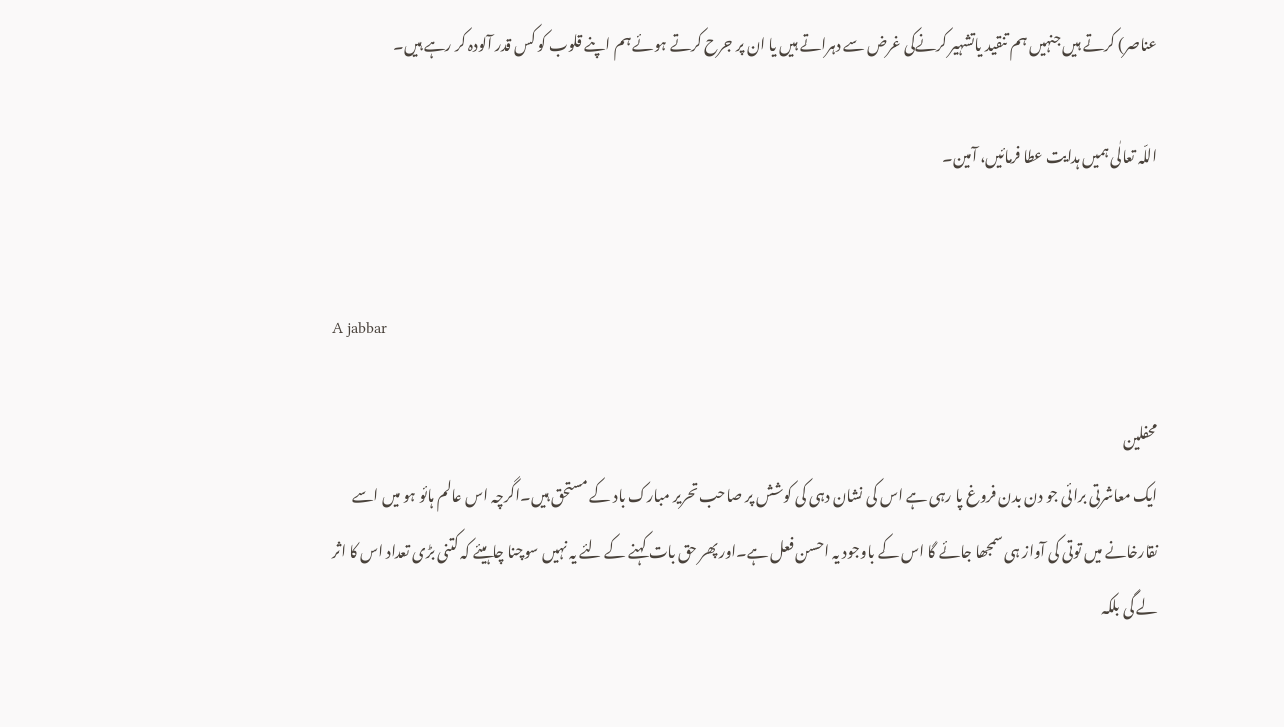عناصر) کرتے ہیں جنہیں ہم تنقید یاتشہیر کرنےکی غرض سے دہراتے ہیں یا ان پر جرح کرتے ہوئے ہم اپنے قلوب کو کس قدر آلودہ کر رہے ہیں۔

اللّہ تعالٰی ہمیں ہدایت عطا فرمائیں، آمین۔


A jabbar

محفلین
ایک معاشرتی برائی جو دن بدن فروغ پا رہی ہے اس کی نشان دہی کی کوشش پر صاحب تحریر مبارک باد کے مستحق ہیں۔اگرچہ اس عالم ہائو ہو میں اسے نقارخانے میں توتی کی آواز ہی سمجھا جائے گا اس کے باوجود یہ احسن فعل ہے۔اور پھر حق بات کہنے کے لئے یہ نہیں سوچنا چاہیئے کہ کتنی بڑی تعداد اس کا اثر لے گی بلکہ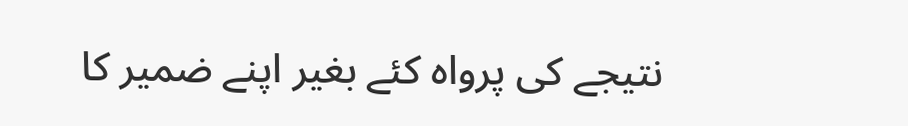نتیجے کی پرواہ کئے بغیر اپنے ضمیر کا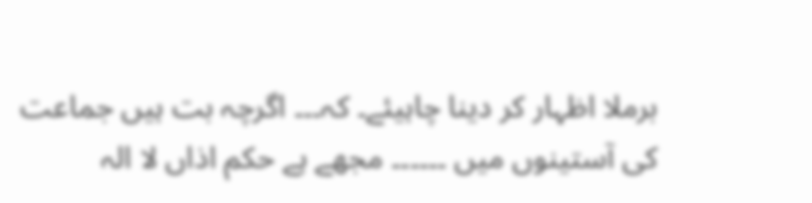برملا اظہار کر دینا چاہیئے۔ کہ۔۔۔ اگرچہ بت ہیں جماعت کی آستینوں میں ۔۔۔۔۔۔ مجھے ہے حکم اذاں لا الہ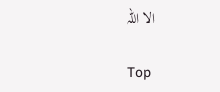الا اللہ

Top